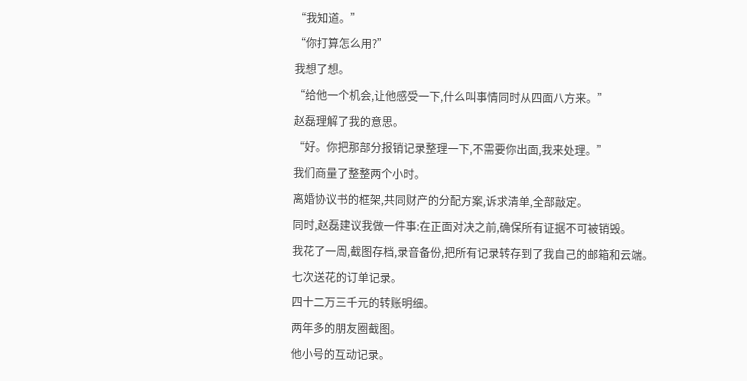“我知道。”
“你打算怎么用?”
我想了想。
“给他一个机会,让他感受一下,什么叫事情同时从四面八方来。”
赵磊理解了我的意思。
“好。你把那部分报销记录整理一下,不需要你出面,我来处理。”
我们商量了整整两个小时。
离婚协议书的框架,共同财产的分配方案,诉求清单,全部敲定。
同时,赵磊建议我做一件事:在正面对决之前,确保所有证据不可被销毁。
我花了一周,截图存档,录音备份,把所有记录转存到了我自己的邮箱和云端。
七次送花的订单记录。
四十二万三千元的转账明细。
两年多的朋友圈截图。
他小号的互动记录。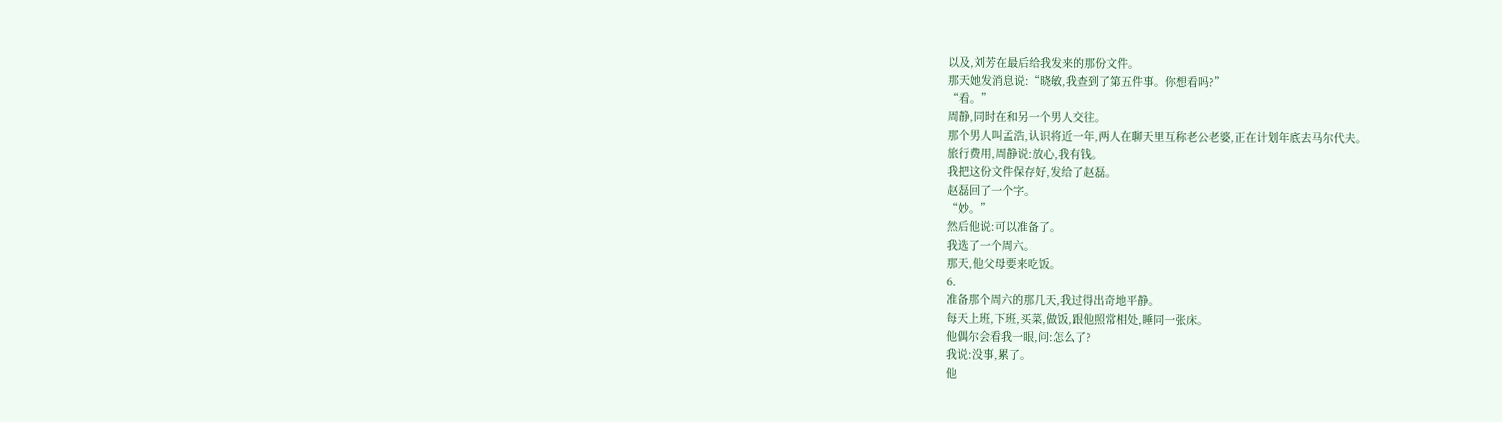以及,刘芳在最后给我发来的那份文件。
那天她发消息说:“晓敏,我查到了第五件事。你想看吗?”
“看。”
周静,同时在和另一个男人交往。
那个男人叫孟浩,认识将近一年,两人在聊天里互称老公老婆,正在计划年底去马尔代夫。
旅行费用,周静说:放心,我有钱。
我把这份文件保存好,发给了赵磊。
赵磊回了一个字。
“妙。”
然后他说:可以准备了。
我选了一个周六。
那天,他父母要来吃饭。
6.
准备那个周六的那几天,我过得出奇地平静。
每天上班,下班,买菜,做饭,跟他照常相处,睡同一张床。
他偶尔会看我一眼,问:怎么了?
我说:没事,累了。
他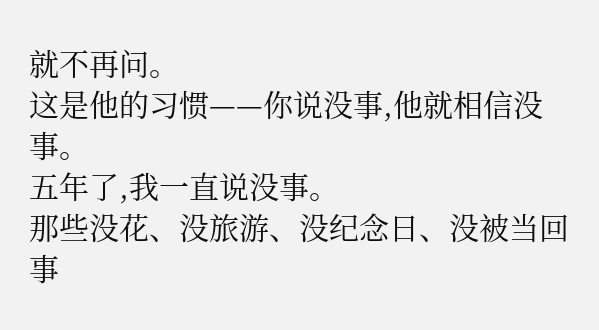就不再问。
这是他的习惯——你说没事,他就相信没事。
五年了,我一直说没事。
那些没花、没旅游、没纪念日、没被当回事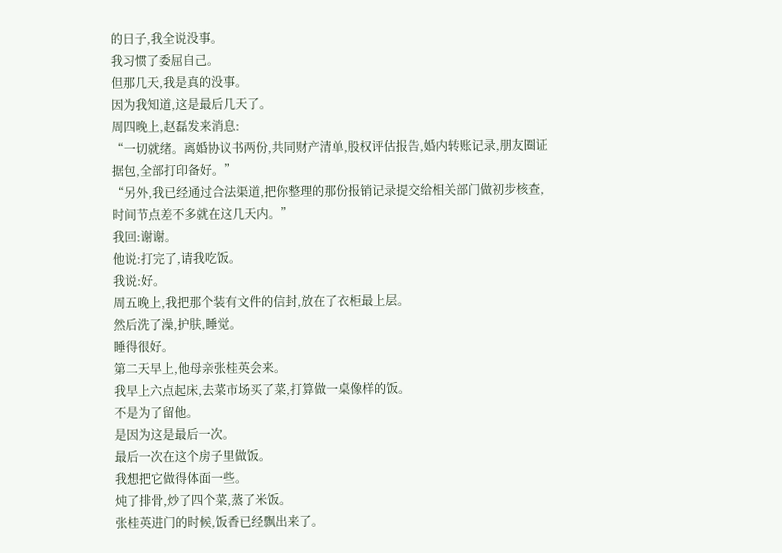的日子,我全说没事。
我习惯了委屈自己。
但那几天,我是真的没事。
因为我知道,这是最后几天了。
周四晚上,赵磊发来消息:
“一切就绪。离婚协议书两份,共同财产清单,股权评估报告,婚内转账记录,朋友圈证据包,全部打印备好。”
“另外,我已经通过合法渠道,把你整理的那份报销记录提交给相关部门做初步核查,时间节点差不多就在这几天内。”
我回:谢谢。
他说:打完了,请我吃饭。
我说:好。
周五晚上,我把那个装有文件的信封,放在了衣柜最上层。
然后洗了澡,护肤,睡觉。
睡得很好。
第二天早上,他母亲张桂英会来。
我早上六点起床,去菜市场买了菜,打算做一桌像样的饭。
不是为了留他。
是因为这是最后一次。
最后一次在这个房子里做饭。
我想把它做得体面一些。
炖了排骨,炒了四个菜,蒸了米饭。
张桂英进门的时候,饭香已经飘出来了。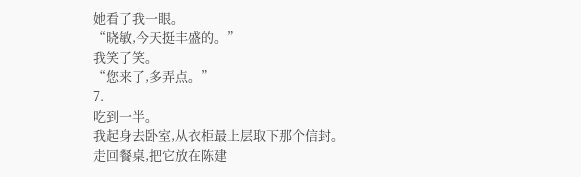她看了我一眼。
“晓敏,今天挺丰盛的。”
我笑了笑。
“您来了,多弄点。”
7.
吃到一半。
我起身去卧室,从衣柜最上层取下那个信封。
走回餐桌,把它放在陈建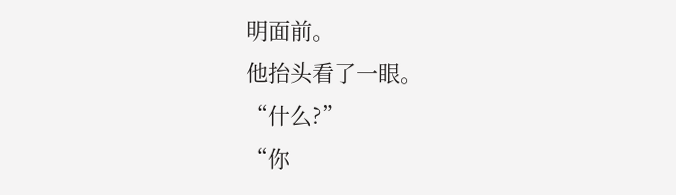明面前。
他抬头看了一眼。
“什么?”
“你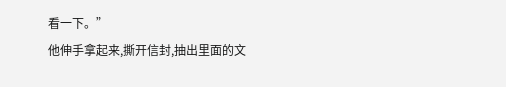看一下。”
他伸手拿起来,撕开信封,抽出里面的文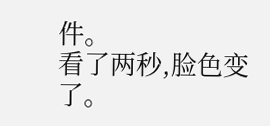件。
看了两秒,脸色变了。